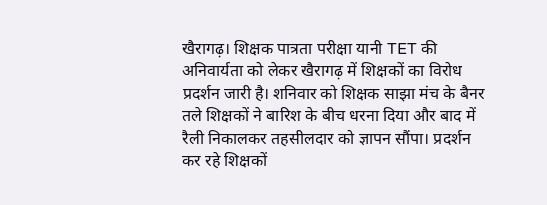खैरागढ़। शिक्षक पात्रता परीक्षा यानी TET की अनिवार्यता को लेकर खैरागढ़ में शिक्षकों का विरोध प्रदर्शन जारी है। शनिवार को शिक्षक साझा मंच के बैनर तले शिक्षकों ने बारिश के बीच धरना दिया और बाद में रैली निकालकर तहसीलदार को ज्ञापन सौंपा। प्रदर्शन कर रहे शिक्षकों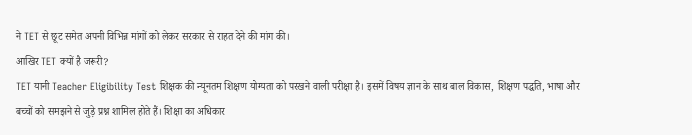ने TET से छूट समेत अपनी विभिन्न मांगों को लेकर सरकार से राहत देने की मांग की।
आखिर TET क्यों है जरूरी?
TET यानी Teacher Eligibility Test शिक्षक की न्यूनतम शिक्षण योग्यता को परखने वाली परीक्षा है। इसमें विषय ज्ञान के साथ बाल विकास, शिक्षण पद्धति, भाषा और बच्चों को समझने से जुड़े प्रश्न शामिल होते हैं। शिक्षा का अधिकार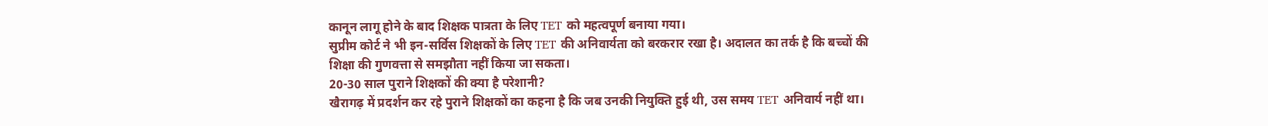कानून लागू होने के बाद शिक्षक पात्रता के लिए TET को महत्वपूर्ण बनाया गया।
सुप्रीम कोर्ट ने भी इन-सर्विस शिक्षकों के लिए TET की अनिवार्यता को बरकरार रखा है। अदालत का तर्क है कि बच्चों की शिक्षा की गुणवत्ता से समझौता नहीं किया जा सकता।
20-30 साल पुराने शिक्षकों की क्या है परेशानी?
खैरागढ़ में प्रदर्शन कर रहे पुराने शिक्षकों का कहना है कि जब उनकी नियुक्ति हुई थी, उस समय TET अनिवार्य नहीं था।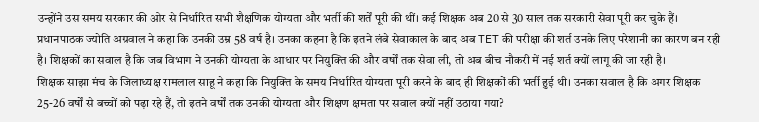उन्होंने उस समय सरकार की ओर से निर्धारित सभी शैक्षणिक योग्यता और भर्ती की शर्तें पूरी की थीं। कई शिक्षक अब 20 से 30 साल तक सरकारी सेवा पूरी कर चुके हैं।
प्रधानपाठक ज्योति अग्रवाल ने कहा कि उनकी उम्र 58 वर्ष है। उनका कहना है कि इतने लंबे सेवाकाल के बाद अब TET की परीक्षा की शर्त उनके लिए परेशानी का कारण बन रही है। शिक्षकों का सवाल है कि जब विभाग ने उनकी योग्यता के आधार पर नियुक्ति की और वर्षों तक सेवा ली, तो अब बीच नौकरी में नई शर्त क्यों लागू की जा रही है।
शिक्षक साझा मंच के जिलाध्यक्ष रामलाल साहू ने कहा कि नियुक्ति के समय निर्धारित योग्यता पूरी करने के बाद ही शिक्षकों की भर्ती हुई थी। उनका सवाल है कि अगर शिक्षक 25-26 वर्षों से बच्चों को पढ़ा रहे हैं, तो इतने वर्षों तक उनकी योग्यता और शिक्षण क्षमता पर सवाल क्यों नहीं उठाया गया?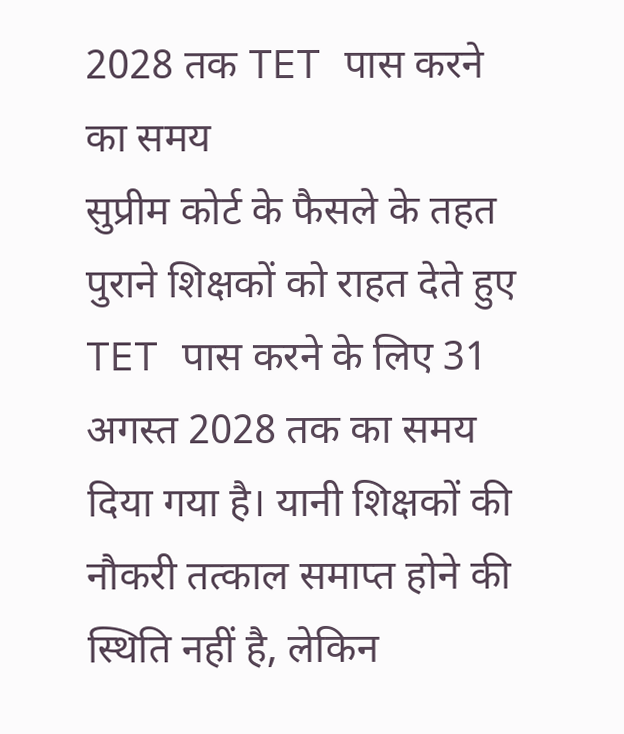2028 तक TET पास करने का समय
सुप्रीम कोर्ट के फैसले के तहत पुराने शिक्षकों को राहत देते हुए TET पास करने के लिए 31 अगस्त 2028 तक का समय दिया गया है। यानी शिक्षकों की नौकरी तत्काल समाप्त होने की स्थिति नहीं है, लेकिन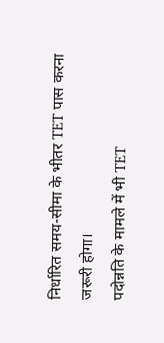निर्धारित समय-सीमा के भीतर TET पास करना जरूरी होगा।
पदोन्नति के मामले में भी TET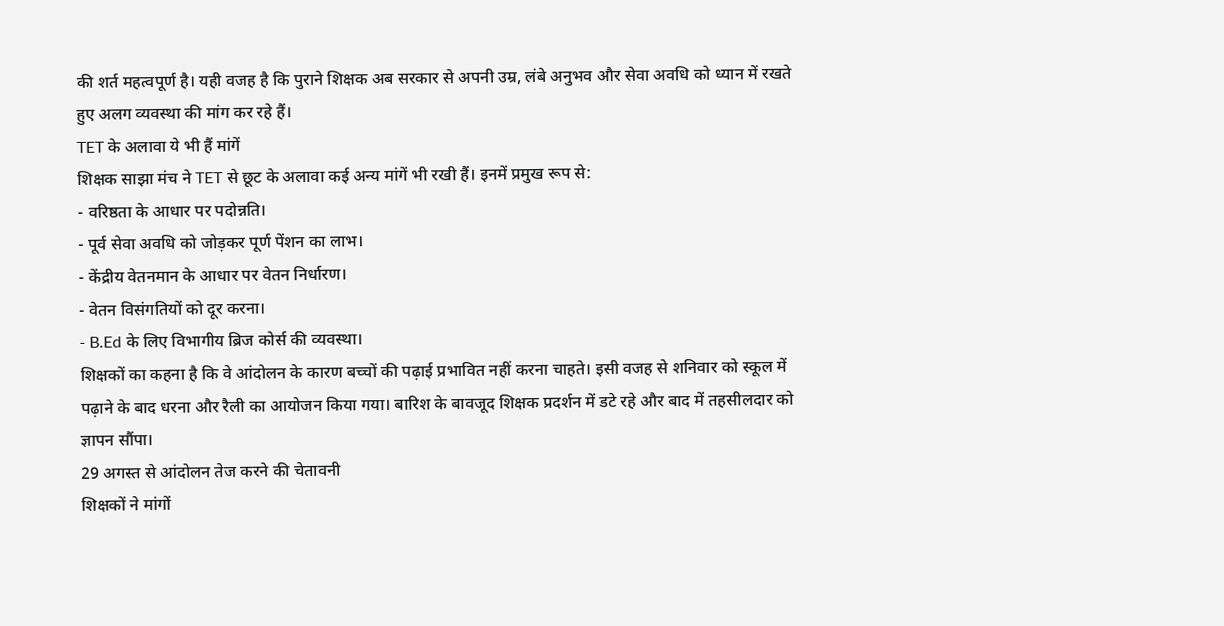की शर्त महत्वपूर्ण है। यही वजह है कि पुराने शिक्षक अब सरकार से अपनी उम्र, लंबे अनुभव और सेवा अवधि को ध्यान में रखते हुए अलग व्यवस्था की मांग कर रहे हैं।
TET के अलावा ये भी हैं मांगें
शिक्षक साझा मंच ने TET से छूट के अलावा कई अन्य मांगें भी रखी हैं। इनमें प्रमुख रूप से:
- वरिष्ठता के आधार पर पदोन्नति।
- पूर्व सेवा अवधि को जोड़कर पूर्ण पेंशन का लाभ।
- केंद्रीय वेतनमान के आधार पर वेतन निर्धारण।
- वेतन विसंगतियों को दूर करना।
- B.Ed के लिए विभागीय ब्रिज कोर्स की व्यवस्था।
शिक्षकों का कहना है कि वे आंदोलन के कारण बच्चों की पढ़ाई प्रभावित नहीं करना चाहते। इसी वजह से शनिवार को स्कूल में पढ़ाने के बाद धरना और रैली का आयोजन किया गया। बारिश के बावजूद शिक्षक प्रदर्शन में डटे रहे और बाद में तहसीलदार को ज्ञापन सौंपा।
29 अगस्त से आंदोलन तेज करने की चेतावनी
शिक्षकों ने मांगों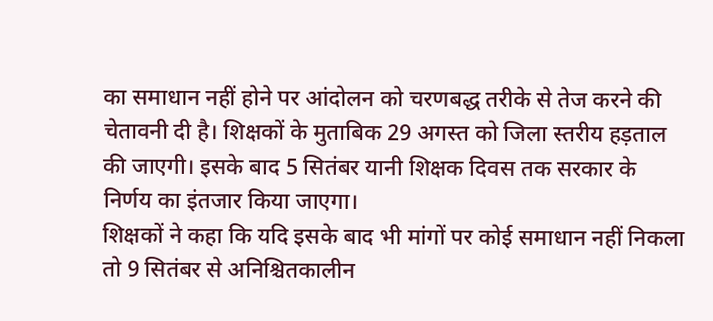का समाधान नहीं होने पर आंदोलन को चरणबद्ध तरीके से तेज करने की चेतावनी दी है। शिक्षकों के मुताबिक 29 अगस्त को जिला स्तरीय हड़ताल की जाएगी। इसके बाद 5 सितंबर यानी शिक्षक दिवस तक सरकार के निर्णय का इंतजार किया जाएगा।
शिक्षकों ने कहा कि यदि इसके बाद भी मांगों पर कोई समाधान नहीं निकला तो 9 सितंबर से अनिश्चितकालीन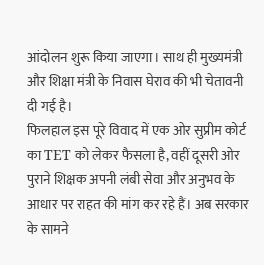आंदोलन शुरू किया जाएगा। साथ ही मुख्यमंत्री और शिक्षा मंत्री के निवास घेराव की भी चेतावनी दी गई है।
फिलहाल इस पूरे विवाद में एक ओर सुप्रीम कोर्ट का TET को लेकर फैसला है, वहीं दूसरी ओर पुराने शिक्षक अपनी लंबी सेवा और अनुभव के आधार पर राहत की मांग कर रहे हैं। अब सरकार के सामने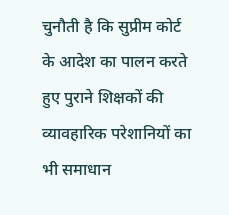चुनौती है कि सुप्रीम कोर्ट के आदेश का पालन करते हुए पुराने शिक्षकों की व्यावहारिक परेशानियों का भी समाधान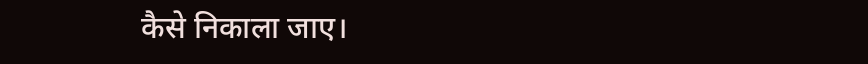कैसे निकाला जाए।